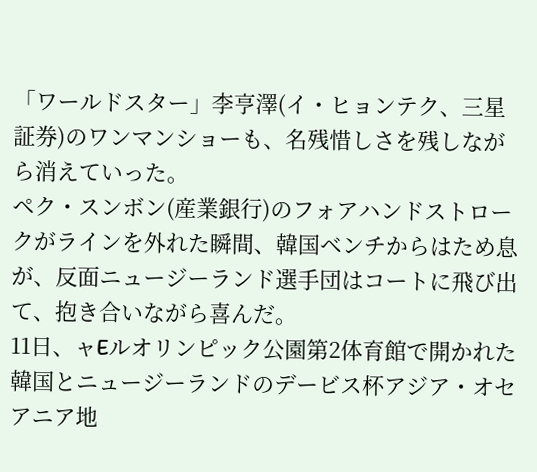「ワールドスター」李亨澤(イ・ヒョンテク、三星証券)のワンマンショーも、名残惜しさを残しながら消えていった。
ペク・スンボン(産業銀行)のフォアハンドストロークがラインを外れた瞬間、韓国ベンチからはため息が、反面ニュージーランド選手団はコートに飛び出て、抱き合いながら喜んだ。
11日、ャEルオリンピック公園第2体育館で開かれた韓国とニュージーランドのデービス杯アジア・オセアニア地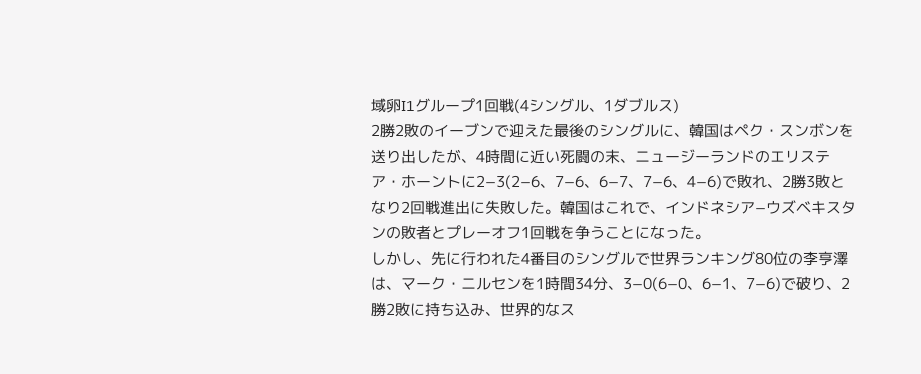域卵I1グループ1回戦(4シングル、1ダブルス)
2勝2敗のイーブンで迎えた最後のシングルに、韓国はペク・スンボンを送り出したが、4時間に近い死闘の末、ニュージーランドのエリステア・ホーントに2−3(2−6、7−6、6−7、7−6、4−6)で敗れ、2勝3敗となり2回戦進出に失敗した。韓国はこれで、インドネシア−ウズベキスタンの敗者とプレーオフ1回戦を争うことになった。
しかし、先に行われた4番目のシングルで世界ランキング80位の李亨澤は、マーク・ニルセンを1時間34分、3−0(6−0、6−1、7−6)で破り、2勝2敗に持ち込み、世界的なス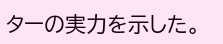ターの実力を示した。